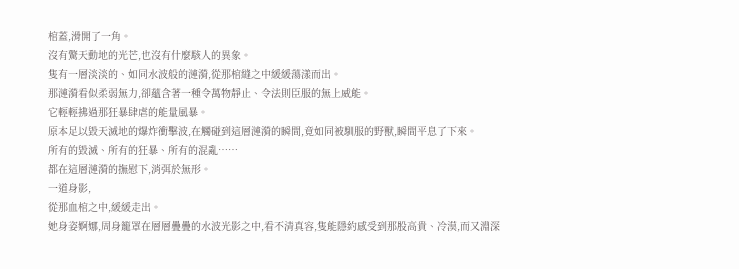棺蓋,滑開了一角。
沒有驚天動地的光芒,也沒有什麼駭人的異象。
隻有一層淡淡的、如同水波般的漣漪,從那棺縫之中緩緩蕩漾而出。
那漣漪看似柔弱無力,卻蘊含著一種令萬物靜止、令法則臣服的無上威能。
它輕輕拂過那狂暴肆虐的能量風暴。
原本足以毀天滅地的爆炸衝擊波,在觸碰到這層漣漪的瞬間,竟如同被馴服的野獸,瞬間平息了下來。
所有的毀滅、所有的狂暴、所有的混亂……
都在這層漣漪的撫慰下,消弭於無形。
一道身影,
從那血棺之中,緩緩走出。
她身姿婀娜,周身籠罩在層層疊疊的水波光影之中,看不清真容,隻能隱約感受到那股高貴、冷漠,而又淵深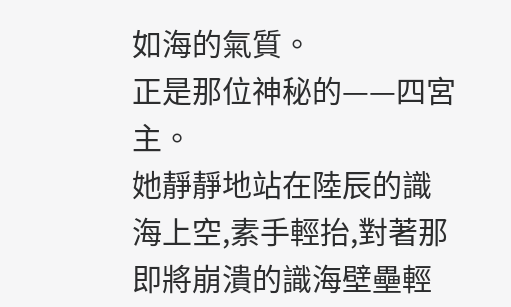如海的氣質。
正是那位神秘的——四宮主。
她靜靜地站在陸辰的識海上空,素手輕抬,對著那即將崩潰的識海壁壘輕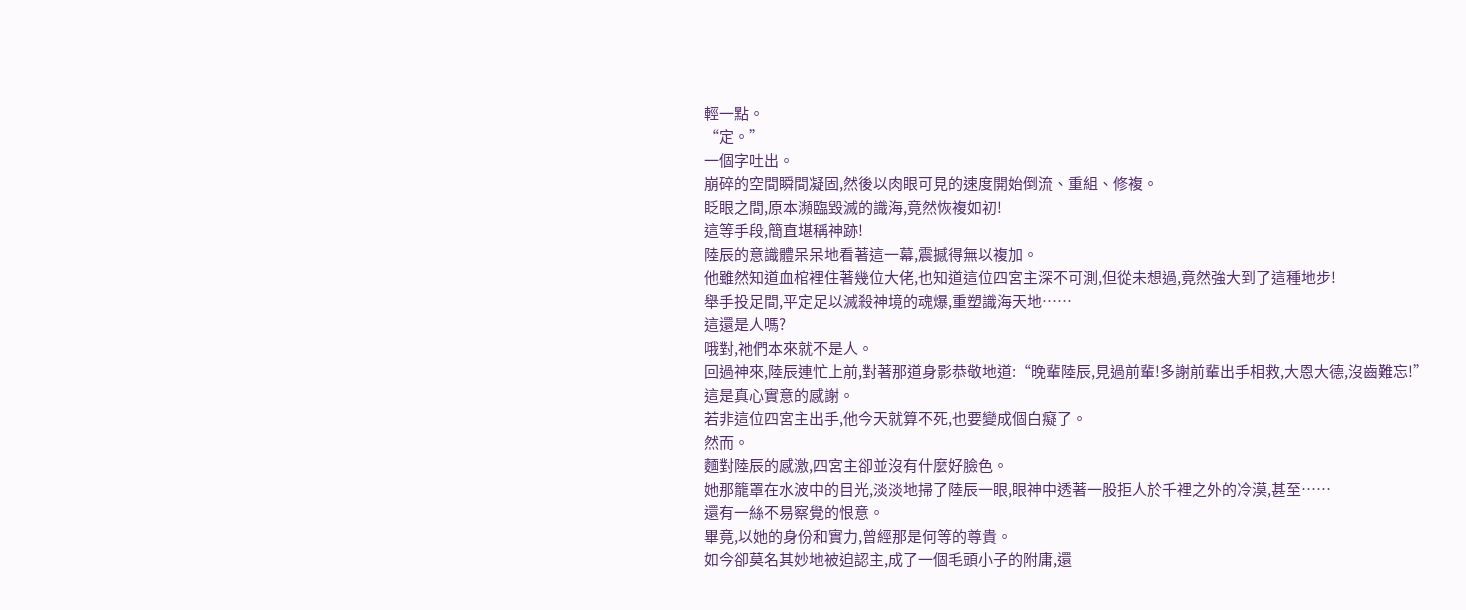輕一點。
“定。”
一個字吐出。
崩碎的空間瞬間凝固,然後以肉眼可見的速度開始倒流、重組、修複。
眨眼之間,原本瀕臨毀滅的識海,竟然恢複如初!
這等手段,簡直堪稱神跡!
陸辰的意識體呆呆地看著這一幕,震撼得無以複加。
他雖然知道血棺裡住著幾位大佬,也知道這位四宮主深不可測,但從未想過,竟然強大到了這種地步!
舉手投足間,平定足以滅殺神境的魂爆,重塑識海天地……
這還是人嗎?
哦對,祂們本來就不是人。
回過神來,陸辰連忙上前,對著那道身影恭敬地道:“晚輩陸辰,見過前輩!多謝前輩出手相救,大恩大德,沒齒難忘!”
這是真心實意的感謝。
若非這位四宮主出手,他今天就算不死,也要變成個白癡了。
然而。
麵對陸辰的感激,四宮主卻並沒有什麼好臉色。
她那籠罩在水波中的目光,淡淡地掃了陸辰一眼,眼神中透著一股拒人於千裡之外的冷漠,甚至……
還有一絲不易察覺的恨意。
畢竟,以她的身份和實力,曾經那是何等的尊貴。
如今卻莫名其妙地被迫認主,成了一個毛頭小子的附庸,還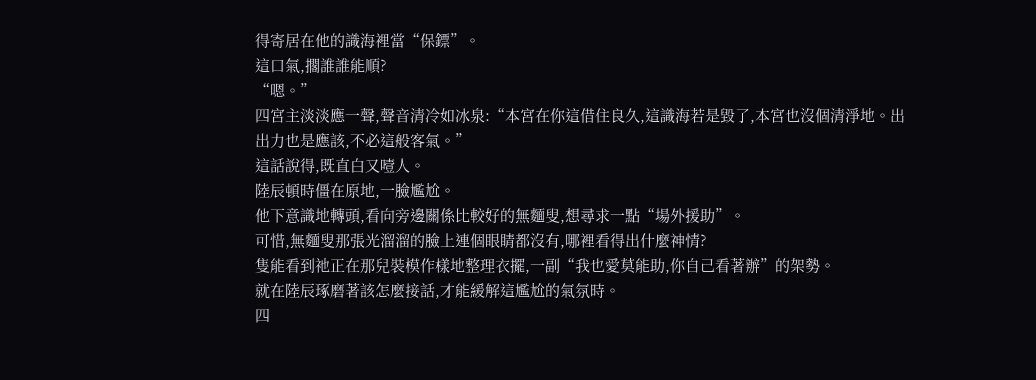得寄居在他的識海裡當“保鏢”。
這口氣,擱誰誰能順?
“嗯。”
四宮主淡淡應一聲,聲音清冷如冰泉:“本宮在你這借住良久,這識海若是毀了,本宮也沒個清淨地。出出力也是應該,不必這般客氣。”
這話說得,既直白又噎人。
陸辰頓時僵在原地,一臉尷尬。
他下意識地轉頭,看向旁邊關係比較好的無麵叟,想尋求一點“場外援助”。
可惜,無麵叟那張光溜溜的臉上連個眼睛都沒有,哪裡看得出什麼神情?
隻能看到祂正在那兒裝模作樣地整理衣擺,一副“我也愛莫能助,你自己看著辦”的架勢。
就在陸辰琢磨著該怎麼接話,才能緩解這尷尬的氣氛時。
四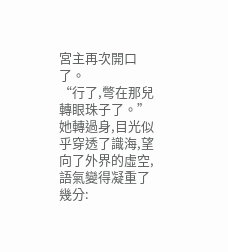宮主再次開口了。
“行了,彆在那兒轉眼珠子了。”
她轉過身,目光似乎穿透了識海,望向了外界的虛空,語氣變得凝重了幾分: